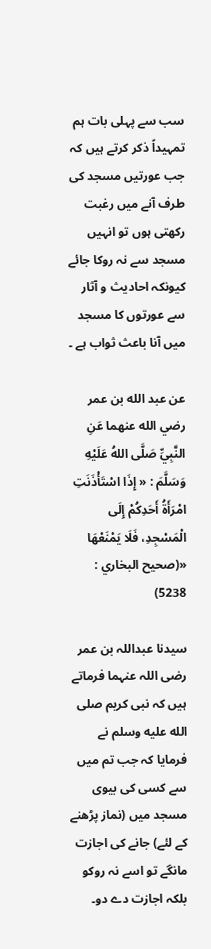سب سے پہلی بات ہم تمہیداً ذکر کرتے ہیں کہ جب عورتیں مسجد کی طرف آنے میں رغبت رکھتی ہوں تو انہیں مسجد سے نہ روکا جائے کیونکہ احادیث و آثار سے عورتوں کا مسجد میں آنا باعث ثواب ہے ۔

عن عبد الله بن عمر رضي الله عنهما عَنِ النَّبِيِّ صَلَّى اللهُ عَلَيْهِ وَسَلَّمَ : « إِذَا اسْتَأْذَنَتِ امْرَأَةُ أَحَدِكُمْ إِلَى الْمَسْجِدِ، فَلَا يَمْنَعْهَا «(صحيح البخاري : 5238)

سیدنا عبداللہ بن عمر رضی اللہ عنہما فرماتے ہیں کہ نبی کریم صلى الله عليه وسلم نے فرمایا کہ جب تم میں سے کسی کی بیوی مسجد میں (نماز پڑھنے کے لئے) جانے کی اجازت مانگے تو اسے نہ روکو بلکہ اجازت دے دو۔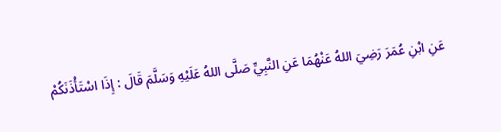عَنِ ابْنِ عُمَرَ رَضِيَ اللهُ عَنْهُمَا عَنِ النَّبِيِّ صَلَّى اللهُ عَلَيْهِ وَسَلَّمَ قَالَ : إِذَا اسْتَأْذَنَكُمْ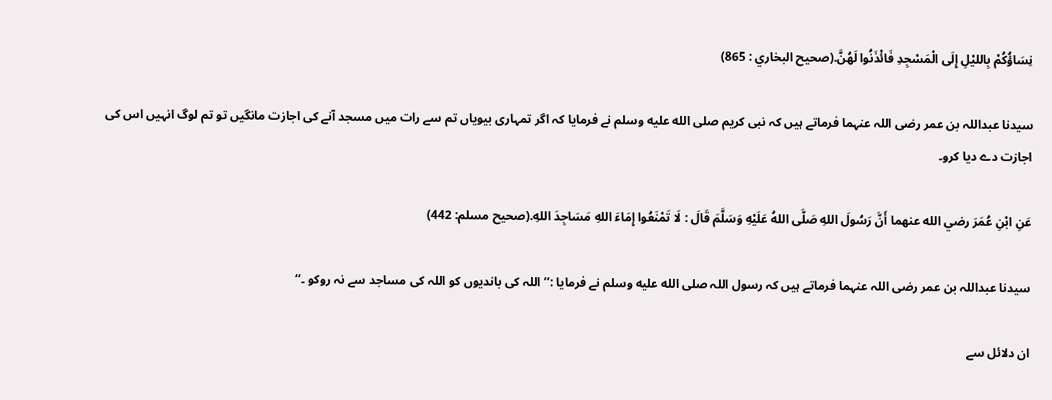نِسَاؤُكُمْ بِالليْلِ إِلَى الْمَسْجِدِ فَائْذَنُوا لَهُنَّ.(صحيح البخاري : 865)

سیدنا عبداللہ بن عمر رضی اللہ عنہما فرماتے ہیں کہ نبی کریم صلى الله عليه وسلم نے فرمایا کہ اگر تمہاری بیویاں تم سے رات میں مسجد آنے کی اجازت مانگیں تو تم لوگ انہیں اس کی اجازت دے دیا کرو۔

عَنِ ابْنِ عُمَرَ رضي الله عنهما أَنَّ رَسُولَ اللهِ صَلَّى اللهُ عَلَيْهِ وَسَلَّمَ قَالَ : لَا تَمْنَعُوا إِمَاءَ اللهِ مَسَاجِدَ اللهِ.(صحيح مسلم: 442)

سیدنا عبداللہ بن عمر رضی اللہ عنہما فرماتے ہیں کہ رسول اللہ صلى الله عليه وسلم نے فرمایا :’’ اللہ کی باندیوں کو اللہ کی مساجد سے نہ روکو ۔‘‘

ان دلائل سے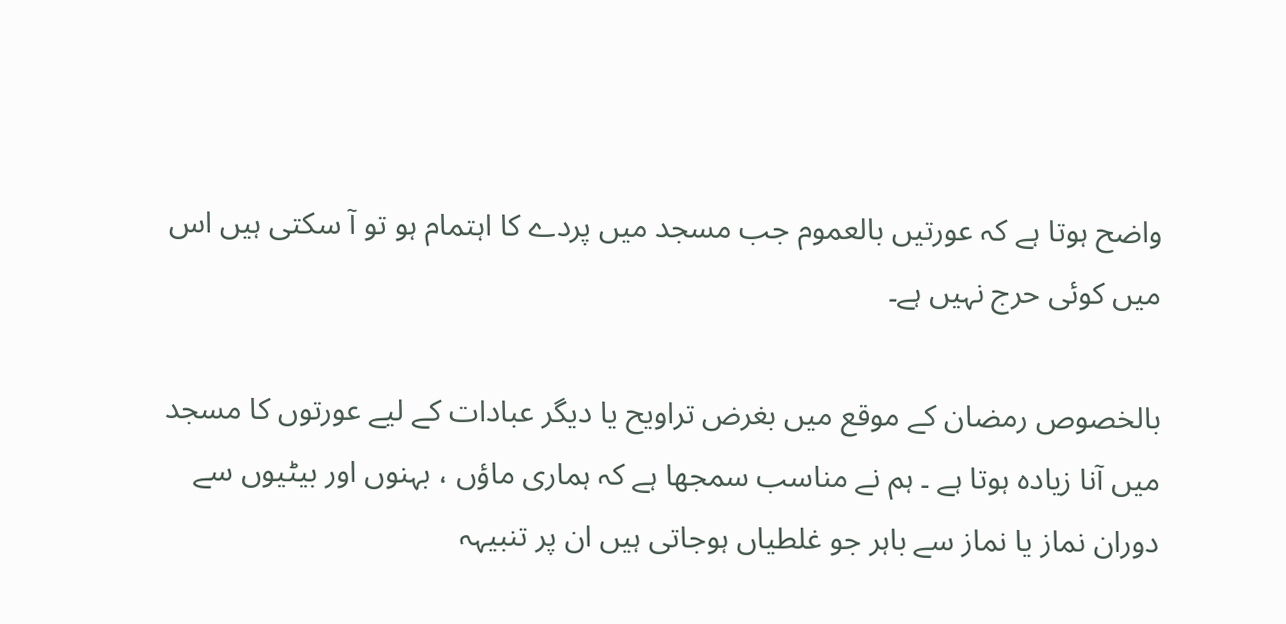واضح ہوتا ہے کہ عورتیں بالعموم جب مسجد میں پردے کا اہتمام ہو تو آ سکتی ہیں اس میں کوئی حرج نہیں ہے۔

بالخصوص رمضان کے موقع میں بغرض تراویح یا دیگر عبادات کے لیے عورتوں کا مسجد میں آنا زیادہ ہوتا ہے ۔ ہم نے مناسب سمجھا ہے کہ ہماری ماؤں ، بہنوں اور بیٹیوں سے دوران نماز یا نماز سے باہر جو غلطیاں ہوجاتی ہیں ان پر تنبیہہ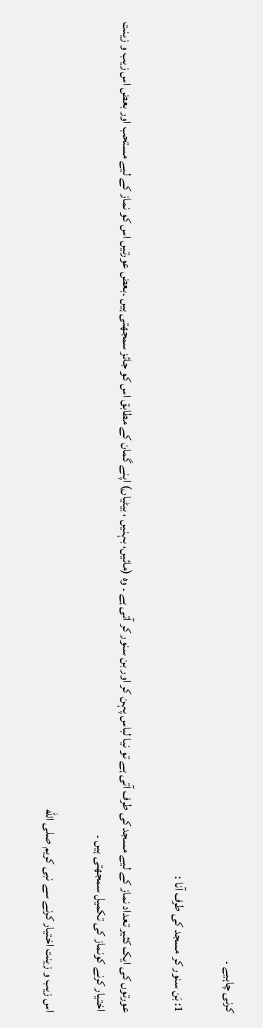کرنی چاہیے ۔

1: بَن سنور کر مسجد کی طرف آنا :

عورتوں کی ایک کثیر تعداد نماز کے لیے مسجد کی طرف آتی ہے تو نیا لباس پہن کر اور بن سنور کر آتی ہے ۔ وہ (مائیں، بہنیں ، بیٹیاں) اپنے گمان کے مطابق اس کو جائز سمجھتی ہیں ۔بعض عورتیں اس کو نماز کے لیے مستحب اور بعض اس زیب و زینت اختیار کرنے کونماز کی تکمیل سمجھتی ہیں ۔

اس زیب و زینت اختیار کرنے سے نبی کریم صلى الله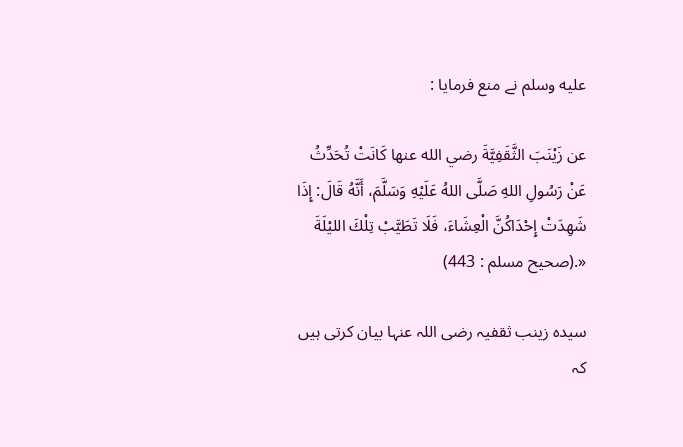عليه وسلم نے منع فرمایا :

عن زَيْنَبَ الثَّقَفِيَّةَ رضي الله عنها كَانَتْ تُحَدِّثُ عَنْ رَسُولِ اللهِ صَلَّى اللهُ عَلَيْهِ وَسَلَّمَ، أَنَّهُ قَالَ: إِذَا شَهِدَتْ إِحْدَاكُنَّ الْعِشَاءَ، فَلَا تَطَيَّبْ تِلْكَ الليْلَةَ «.(صحيح مسلم : 443)

سیدہ زینب ثقفیہ رضی اللہ عنہا بیان کرتی ہیں کہ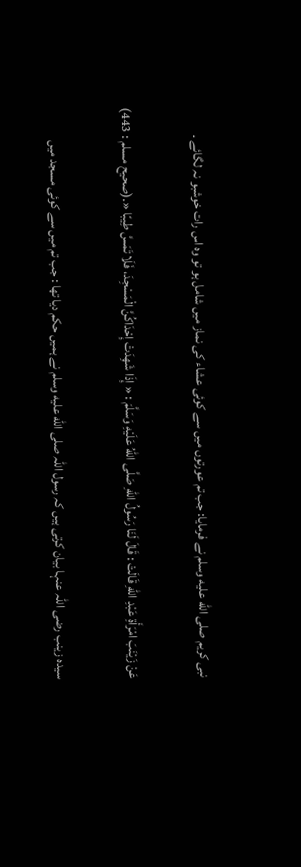نبی کریم صلى الله عليه وسلم نے فرمایا: جب تم عورتوں میں سے کوئی عشاء کی نماز میں شامل ہو تو وہ اس رات خوشبو نہ لگائے ۔

عَنْ زَيْنَبَ امْرَأَةِ عَبْدِ اللهِ قَالَتْ : قَالَ لَنَا رَسُولُ اللهِ صَلَّى اللهُ عَلَيْهِ وَسَلَّمَ : « إِذَا شَهِدَتْ إِحْدَاكُنَّ الْمَسْجِدَ، فَلَا تَمَسَّ طِيبًا «.(صحيح مسلم : 443)

سیدہ زینب رضی اللہ عنہا بیان کرتی ہیں کہ رسول اللہ صلى الله عليه وسلم نے ہمیں حکم دیا تھا : جب تم میں سے کوئی مسجد میں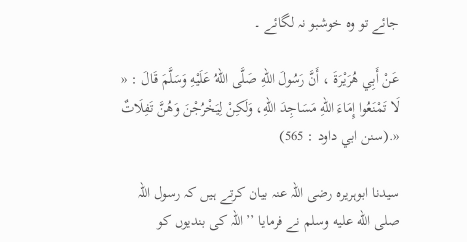جائے تو وہ خوشبو نہ لگائے ۔

عَنْ أَبِي هُرَيْرَةَ ، أَنَّ رَسُولَ اللهِ صَلَّى اللهُ عَلَيْهِ وَسَلَّمَ قَالَ : « لَا تَمْنَعُوا إِمَاءَ اللهِ مَسَاجِدَ اللهِ، وَلَكِنْ لِيَخْرُجْنَ وَهُنَّ تَفِلَاتٌ «.(سنن ابي داود : 565)

سیدنا ابوہریرہ رضی اللہ عنہ بیان کرتے ہیں کہ رسول اللہ صلى الله عليه وسلم نے فرمایا ’’اللہ کی بندیوں کو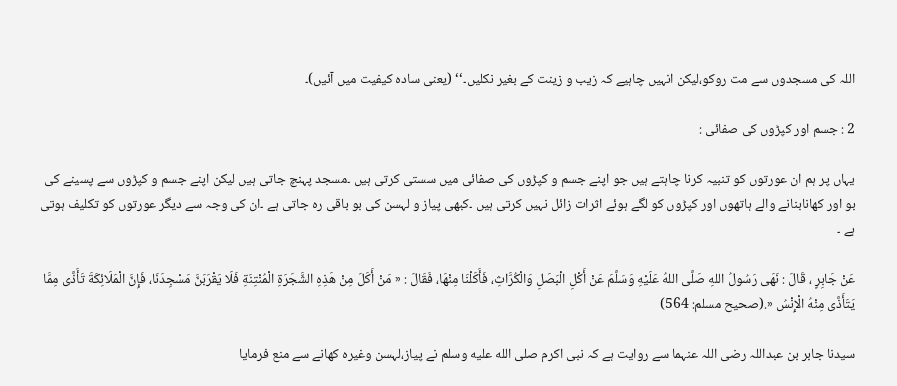اللہ کی مسجدوں سے مت روکو،لیکن انہیں چاہیے کہ زیب و زینت کے بغیر نکلیں۔‘‘ (یعنی سادہ کیفیت میں آئیں)۔

2 : جسم اور کپڑوں کی صفائی :

یہاں پر ہم ان عورتوں کو تنبیہ کرنا چاہتے ہیں جو اپنے جسم و کپڑوں کی صفائی میں سستی کرتی ہیں ۔مسجد پہنچ جاتی ہیں لیکن اپنے جسم و کپڑوں سے پسینے کی بو اور کھانابنانے والے ہاتھوں اور کپڑوں کو لگے ہوئے اثرات زائل نہیں کرتی ہیں ۔کبھی پیاز و لہسن کی بو باقی رہ جاتی ہے ۔ان کی وجہ سے دیگر عورتوں کو تکلیف ہوتی ہے ۔

عَنْ جَابِرٍ ، قَالَ : نَهَى رَسُولُ اللهِ صَلَّى اللهُ عَلَيْهِ وَسَلَّمَ عَنْ أَكْلِ الْبَصَلِ وَالْكُرَّاثِ، فَأَكَلْنَا مِنْهَا، فَقَالَ : « مَنْ أَكَلَ مِنْ هَذِهِ الشَّجَرَةِ الْمُنْتِنَةِ فَلَا يَقْرَبَنَّ مَسْجِدَنَا، فَإِنَّ الْمَلَائِكَةَ تَأَذَّى مِمَّا يَتَأَذَّى مِنْهُ الْإِنْسُ «.(صحيح مسلم: 564)

سیدنا جابر بن عبداللہ رضی اللہ عنہما سے روایت ہے کہ نبی اکرم صلى الله عليه وسلم نے پیاز،لہسن وغیرہ کھانے سے منع فرمایا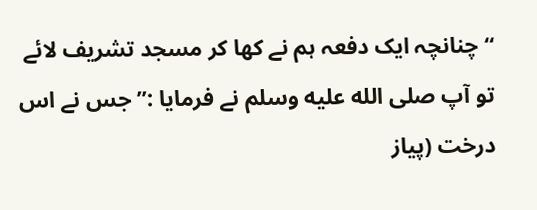‘‘ چنانچہ ایک دفعہ ہم نے کھا کر مسجد تشریف لائے تو آپ صلى الله عليه وسلم نے فرمایا :’’ جس نے اس درخت (پیاز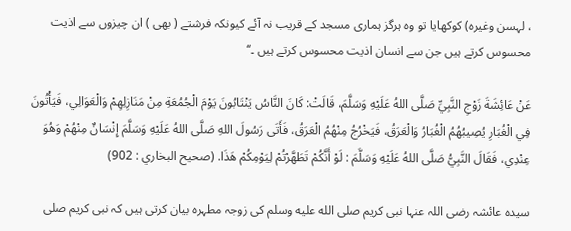، لہسن وغیرہ) کوکھایا تو وہ ہرگز ہماری مسجد کے قریب نہ آئے کیونکہ فرشتے ( بھی ) ان چیزوں سے اذیت محسوس کرتے ہیں جن سے انسان اذیت محسوس کرتے ہیں ۔‘‘

عَنْ عَائِشَةَ زَوْجِ النَّبِيِّ صَلَّى اللهُ عَلَيْهِ وَسَلَّمَ، قَالَتْ: كَانَ النَّاسُ يَنْتَابُونَ يَوْمَ الْجُمُعَةِ مِنْ مَنَازِلِهِمْ وَالْعَوَالِي، فَيَأْتُونَ فِي الْغُبَارِ يُصِيبُهُمُ الْغُبَارُ وَالْعَرَقُ، فَيَخْرُجُ مِنْهُمُ الْعَرَقُ، فَأَتَى رَسُولَ اللهِ صَلَّى اللهُ عَلَيْهِ وَسَلَّمَ إِنْسَانٌ مِنْهُمْ وَهُوَ عِنْدِي، فَقَالَ النَّبِيُّ صَلَّى اللهُ عَلَيْهِ وَسَلَّمَ : لَوْ أَنَّكُمْ تَطَهَّرْتُمْ لِيَوْمِكُمْ هَذَا. (صحيح البخاري : 902)

سیدہ عائشہ رضی اللہ عنہا نبی کریم صلى الله عليه وسلم کی زوجہ مطہرہ بیان کرتی ہیں کہ نبی کریم صلى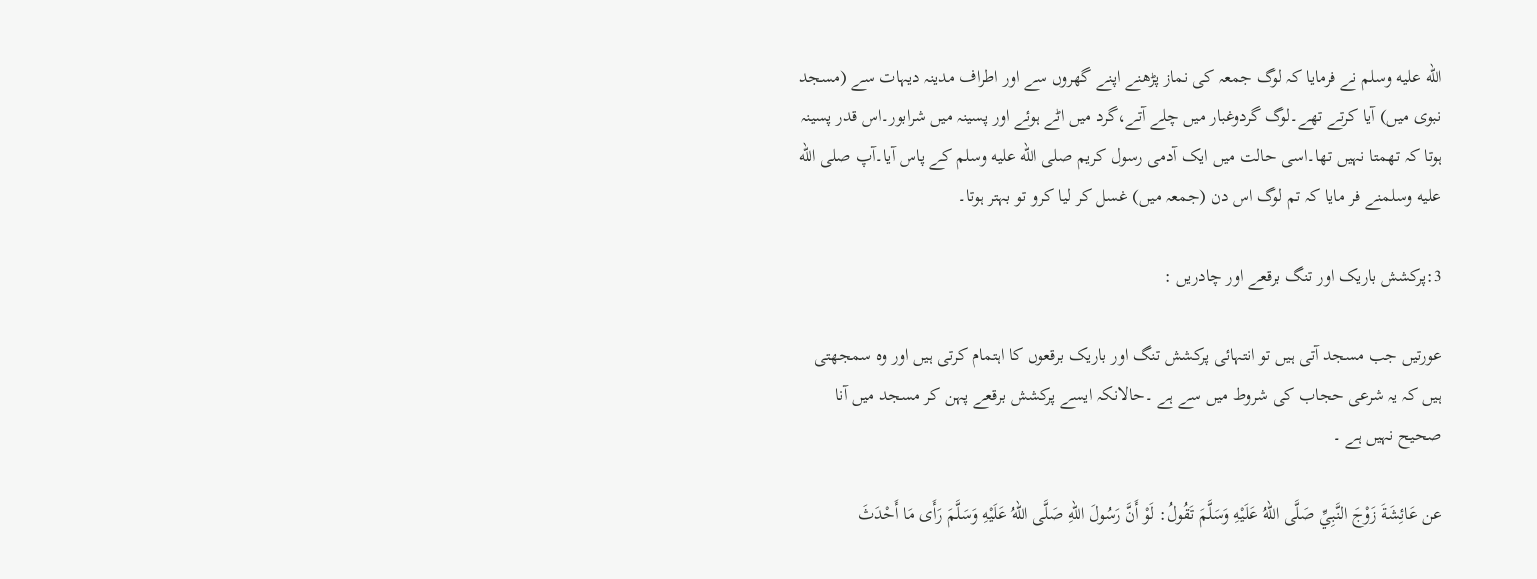الله عليه وسلم نے فرمایا کہ لوگ جمعہ کی نماز پڑھنے اپنے گھروں سے اور اطراف مدینہ دیہات سے (مسجد نبوی میں) آیا کرتے تھے۔لوگ گردوغبار میں چلے آتے،گرد میں اٹے ہوئے اور پسینہ میں شرابور۔اس قدر پسینہ ہوتا کہ تھمتا نہیں تھا۔اسی حالت میں ایک آدمی رسول کریم صلى الله عليه وسلم کے پاس آیا۔آپ صلى الله عليه وسلمنے فر مایا کہ تم لوگ اس دن (جمعہ میں) غسل کر لیا کرو تو بہتر ہوتا۔

3:پرکشش باریک اور تنگ برقعے اور چادریں :

عورتیں جب مسجد آتی ہیں تو انتہائی پرکشش تنگ اور باریک برقعوں کا اہتمام کرتی ہیں اور وہ سمجھتی ہیں کہ یہ شرعی حجاب کی شروط میں سے ہے ۔حالانکہ ایسے پرکشش برقعے پہن کر مسجد میں آنا صحیح نہیں ہے ۔

عن عَائِشَةَ زَوْجَ النَّبِيِّ صَلَّى اللهُ عَلَيْهِ وَسَلَّمَ تَقُولُ: لَوْ أَنَّ رَسُولَ اللهِ صَلَّى اللهُ عَلَيْهِ وَسَلَّمَ رَأَى مَا أَحْدَثَ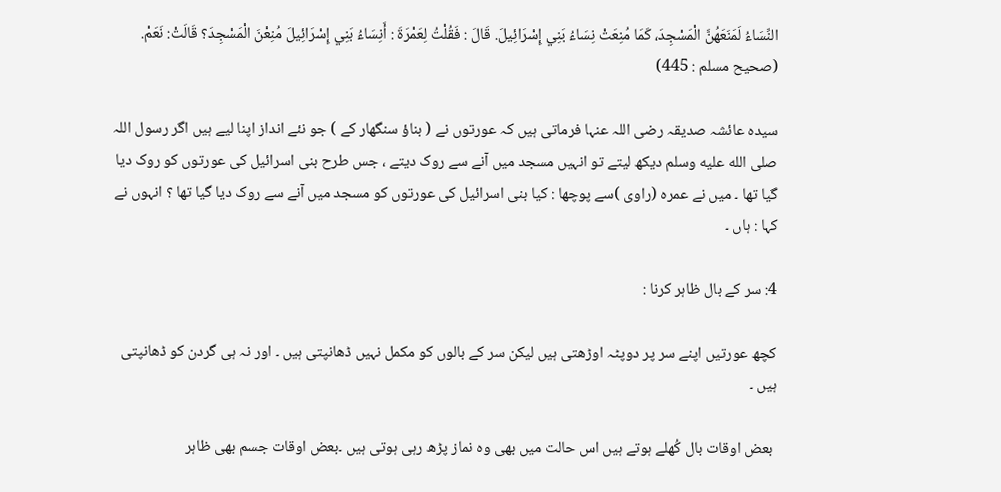النِّسَاءُ لَمَنَعَهُنَّ الْمَسْجِدَ، كَمَا مُنِعَتْ نِسَاءُ بَنِي إِسْرَائِيلَ. قَالَ : فَقُلْتُ لِعَمْرَةَ : أَنِسَاءُ بَنِي إِسْرَائِيلَ مُنِعْنَ الْمَسْجِدَ؟ قَالَتْ: نَعَمْ. (صحيح مسلم : 445)

سیدہ عائشہ صدیقہ رضی اللہ عنہا فرماتی ہیں کہ عورتوں نے ( بناؤ سنگھار کے ) جو نئے انداز اپنا لیے ہیں اگر رسول اللہ صلى الله عليه وسلم دیکھ لیتے تو انہیں مسجد میں آنے سے روک دیتے ، جس طرح بنی اسرائیل کی عورتوں کو روک دیا گیا تھا ۔ میں نے عمرہ (راوی )سے پوچھا : کیا بنی اسرائیل کی عورتوں کو مسجد میں آنے سے روک دیا گیا تھا ؟ انہوں نے کہا : ہاں ۔

4: سر کے بال ظاہر کرنا :

کچھ عورتیں اپنے سر پر دوپٹہ اوڑھتی ہیں لیکن سر کے بالوں کو مکمل نہیں ڈھانپتی ہیں ۔ اور نہ ہی گردن کو ڈھانپتی ہیں ۔

 بعض اوقات بال کُھلے ہوتے ہیں اس حالت میں بھی وہ نماز پڑھ رہی ہوتی ہیں ۔بعض اوقات جسم بھی ظاہر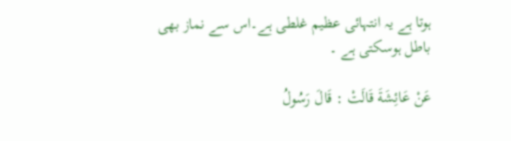ہوتا ہے یہ انتہائی عظیم غلطی ہے۔اس سے نماز بھی باطل ہوسکتی ہے ۔

عَنْ عَائِشَةَ قَالَتْ : قَالَ رَسُولُ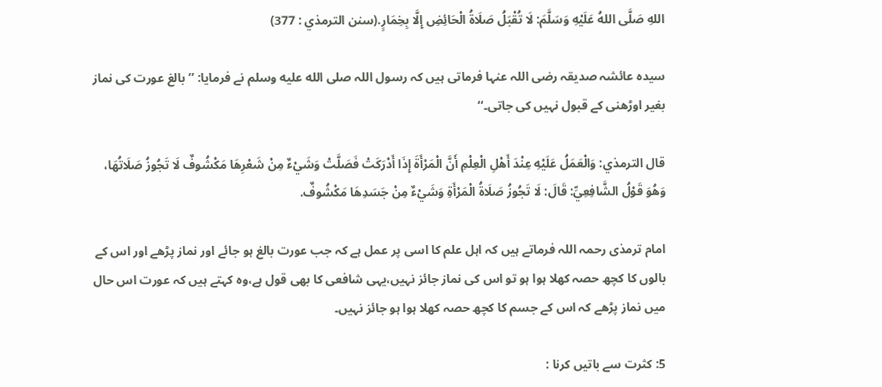اللهِ صَلَّى اللهُ عَلَيْهِ وَسَلَّمَ: لَا تُقْبَلُ صَلَاةُ الْحَائِضِ إِلَّا بِخِمَارٍ.(سنن الترمذي : 377)

سیدہ عائشہ صدیقہ رضی اللہ عنہا فرماتی ہیں کہ رسول اللہ صلى الله عليه وسلم نے فرمایا: ’’بالغ عورت کی نماز بغیر اوڑھنی کے قبول نہیں کی جاتی۔‘‘

قال الترمذي: وَالْعَمَلُ عَلَيْهِ عِنْدَ أَهْلِ الْعِلْمِ أَنَّ الْمَرْأَةَ إِذَا أَدْرَكَتْ فَصَلَّتْ وَشَيْءٌ مِنْ شَعْرِهَا مَكْشُوفٌ لَا تَجُوزُ صَلَاتُهَا، وَهُوَ قَوْلُ الشَّافِعِيِّ: قَالَ: لَا تَجُوزُ صَلَاةُ الْمَرْأَةِ وَشَيْءٌ مِنْ جَسَدِهَا مَكْشُوفٌ.

امام ترمذی رحمہ اللہ فرماتے ہیں کہ اہل علم کا اسی پر عمل ہے کہ جب عورت بالغ ہو جائے اور نماز پڑھے اور اس کے بالوں کا کچھ حصہ کھلا ہوا ہو تو اس کی نماز جائز نہیں،یہی شافعی کا بھی قول ہے،وہ کہتے ہیں کہ عورت اس حال میں نماز پڑھے کہ اس کے جسم کا کچھ حصہ کھلا ہوا ہو جائز نہیں۔

5: کثرت سے باتیں کرنا :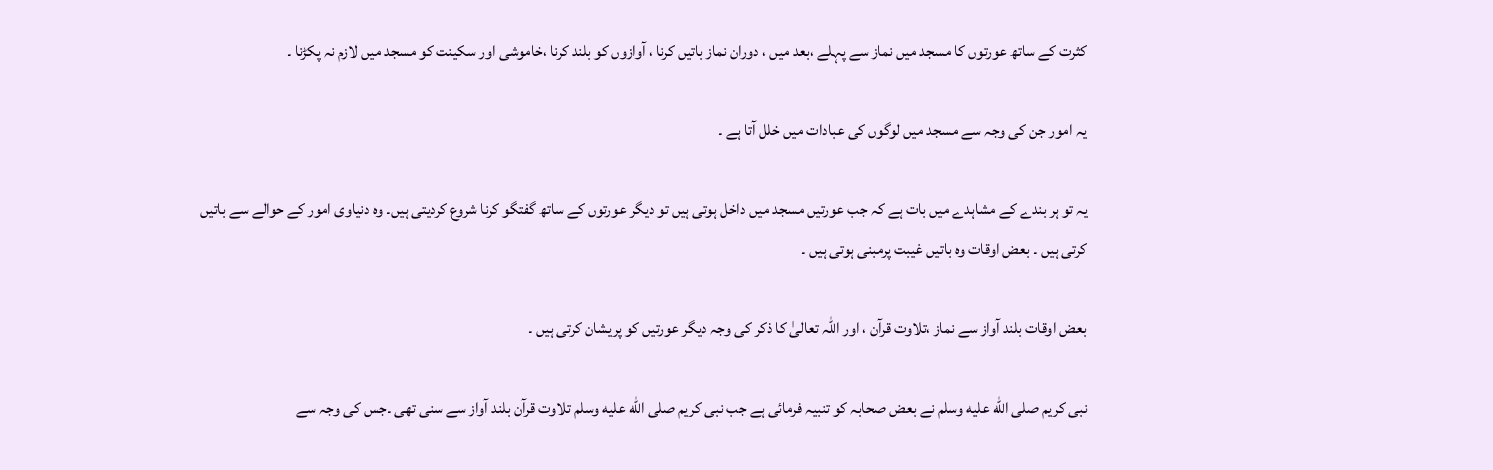کثرت کے ساتھ عورتوں کا مسجد میں نماز سے پہلے ،بعد میں ، دوران نماز باتیں کرنا ، آوازوں کو بلند کرنا ،خاموشی اور سکینت کو مسجد میں لازم نہ پکڑنا ۔

یہ امور جن کی وجہ سے مسجد میں لوگوں کی عبادات میں خلل آتا ہے ۔

یہ تو ہر بندے کے مشاہدے میں بات ہے کہ جب عورتیں مسجد میں داخل ہوتی ہیں تو دیگر عورتوں کے ساتھ گفتگو کرنا شروع کردیتی ہیں۔ وہ دنیاوی امور کے حوالے سے باتیں کرتی ہیں ۔ بعض اوقات وہ باتیں غیبت پرمبنی ہوتی ہیں ۔

بعض اوقات بلند آواز سے نماز ،تلاوت قرآن ، اور اللہ تعالیٰ کا ذکر کی وجہ دیگر عورتیں کو پریشان کرتی ہیں ۔

نبی کریم صلى الله عليه وسلم نے بعض صحابہ کو تنبیہ فرمائی ہے جب نبی کریم صلى الله عليه وسلم تلاوت قرآن بلند آواز سے سنی تھی ۔جس کی وجہ سے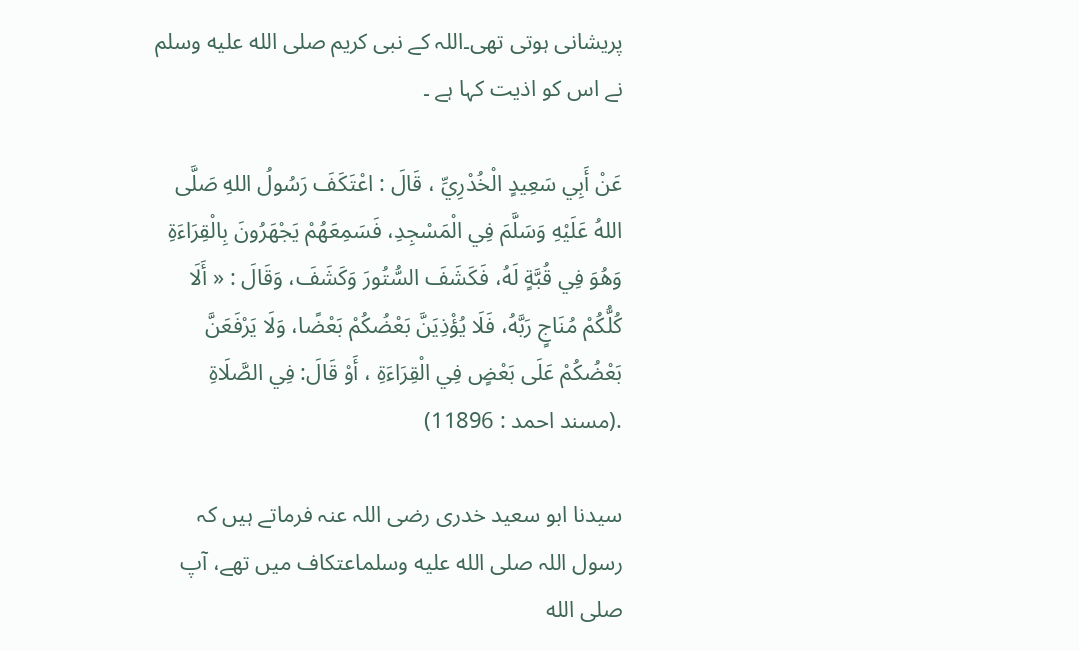پریشانی ہوتی تھی۔اللہ کے نبی کریم صلى الله عليه وسلم نے اس کو اذیت کہا ہے ۔

عَنْ أَبِي سَعِيدٍ الْخُدْرِيِّ ، قَالَ : اعْتَكَفَ رَسُولُ اللهِ صَلَّى اللهُ عَلَيْهِ وَسَلَّمَ فِي الْمَسْجِدِ، فَسَمِعَهُمْ يَجْهَرُونَ بِالْقِرَاءَةِ وَهُوَ فِي قُبَّةٍ لَهُ، فَكَشَفَ السُّتُورَ وَكَشَفَ، وَقَالَ : « أَلَا كُلُّكُمْ مُنَاجٍ رَبَّهُ، فَلَا يُؤْذِيَنَّ بَعْضُكُمْ بَعْضًا، وَلَا يَرْفَعَنَّ بَعْضُكُمْ عَلَى بَعْضٍ فِي الْقِرَاءَةِ ، أَوْ قَالَ: فِي الصَّلَاةِ .(مسند احمد : 11896)

سیدنا ابو سعید خدری ‌رضی ‌اللہ ‌عنہ فرماتے ہیں کہ رسول اللہ صلى الله عليه وسلماعتکاف میں تھے، آپ صلى الله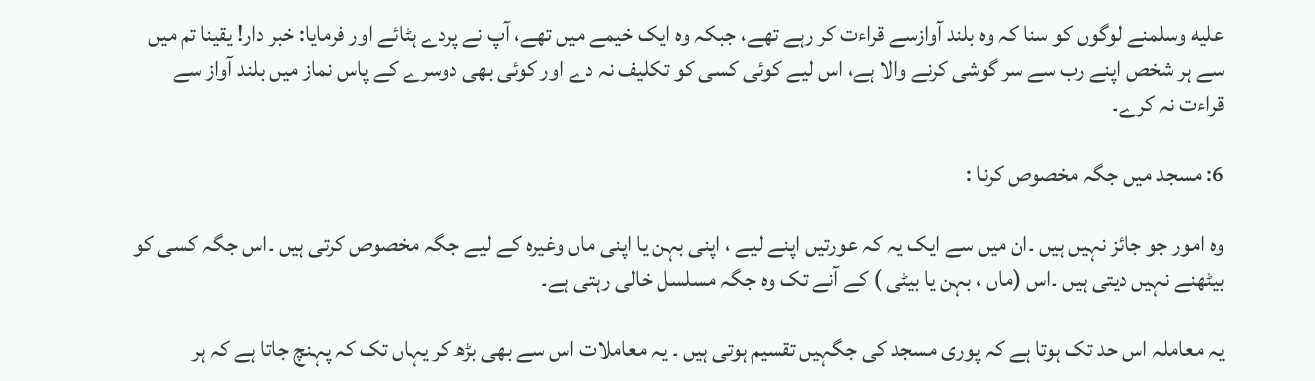عليه وسلمنے لوگوں کو سنا کہ وہ بلند آوازسے قراءت کر رہے تھے، جبکہ وہ ایک خیمے میں تھے، آپ نے پردے ہٹائے اور فرمایا: خبر دار! یقینا تم میں سے ہر شخص اپنے رب سے سر گوشی کرنے والا ہے، اس لیے کوئی کسی کو تکلیف نہ دے اور کوئی بھی دوسرے کے پاس نماز میں بلند آواز سے قراءت نہ کرے۔

6: مسجد میں جگہ مخصوص کرنا :

وہ امور جو جائز نہیں ہیں ۔ان میں سے ایک یہ کہ عورتیں اپنے لیے ، اپنی بہن یا اپنی ماں وغیرہ کے لیے جگہ مخصوص کرتی ہیں ۔اس جگہ کسی کو بیٹھنے نہیں دیتی ہیں ۔اس (ماں ، بہن یا بیٹی ) کے آنے تک وہ جگہ مسلسل خالی رہتی ہے۔

یہ معاملہ اس حد تک ہوتا ہے کہ پوری مسجد کی جگہیں تقسیم ہوتی ہیں ۔ یہ معاملات اس سے بھی بڑھ کر یہاں تک کہ پہنچ جاتا ہے کہ ہر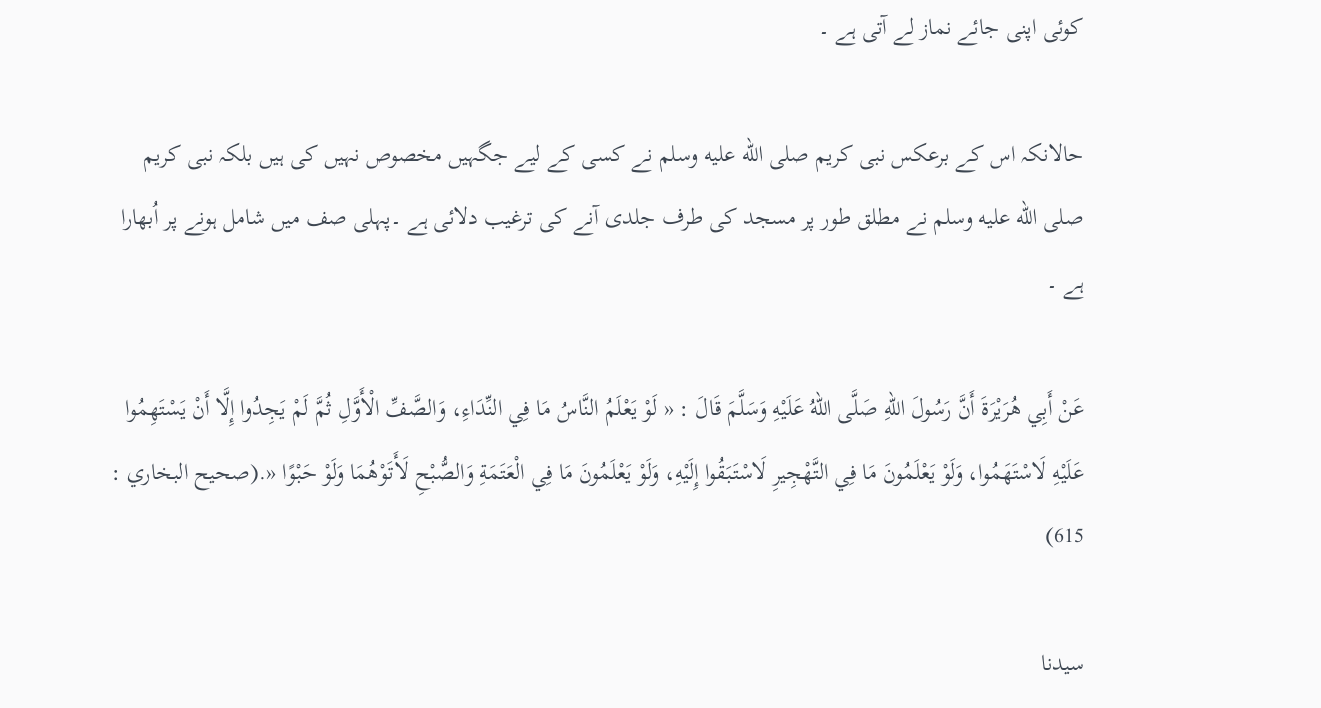کوئی اپنی جائے نماز لے آتی ہے ۔

حالانکہ اس کے برعکس نبی کریم صلى الله عليه وسلم نے کسی کے لیے جگہیں مخصوص نہیں کی ہیں بلکہ نبی کریم صلى الله عليه وسلم نے مطلق طور پر مسجد کی طرف جلدی آنے کی ترغیب دلائی ہے ۔پہلی صف میں شامل ہونے پر اُبھارا ہے ۔

عَنْ أَبِي هُرَيْرَةَ أَنَّ رَسُولَ اللهِ صَلَّى اللهُ عَلَيْهِ وَسَلَّمَ قَالَ : « لَوْ يَعْلَمُ النَّاسُ مَا فِي النِّدَاءِ، وَالصَّفِّ الْأَوَّلِ ثُمَّ لَمْ يَجِدُوا إِلَّا أَنْ يَسْتَهِمُوا عَلَيْهِ لَاسْتَهَمُوا، وَلَوْ يَعْلَمُونَ مَا فِي التَّهْجِيرِ لَاسْتَبَقُوا إِلَيْهِ، وَلَوْ يَعْلَمُونَ مَا فِي الْعَتَمَةِ وَالصُّبْحِ لَأَتَوْهُمَا وَلَوْ حَبْوًا «.(صحيح البخاري : 615)

سیدنا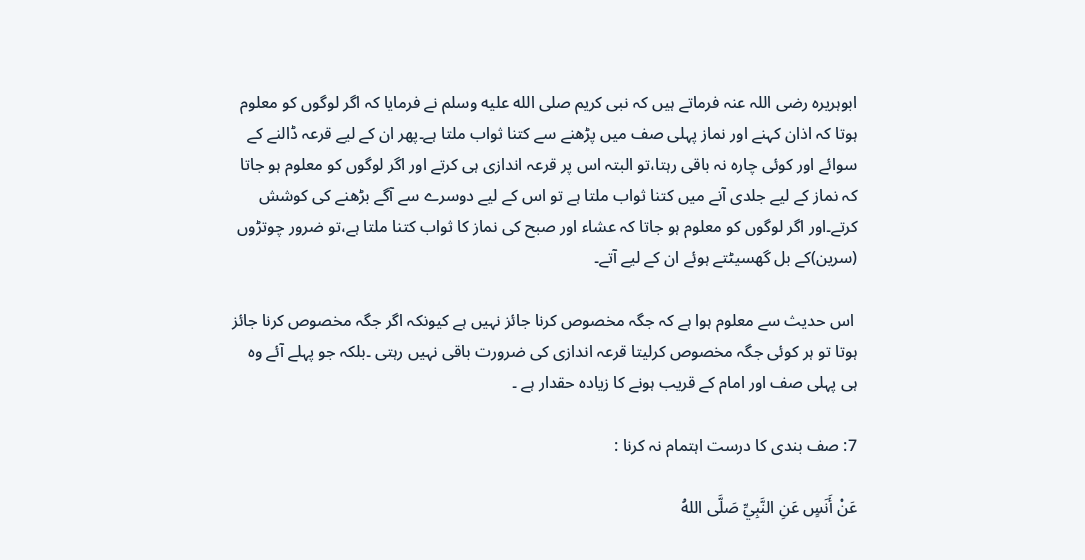ابوہریرہ رضی اللہ عنہ فرماتے ہیں کہ نبی کریم صلى الله عليه وسلم نے فرمایا کہ اگر لوگوں کو معلوم ہوتا کہ اذان کہنے اور نماز پہلی صف میں پڑھنے سے کتنا ثواب ملتا ہے۔پھر ان کے لیے قرعہ ڈالنے کے سوائے اور کوئی چارہ نہ باقی رہتا،تو البتہ اس پر قرعہ اندازی ہی کرتے اور اگر لوگوں کو معلوم ہو جاتا کہ نماز کے لیے جلدی آنے میں کتنا ثواب ملتا ہے تو اس کے لیے دوسرے سے آگے بڑھنے کی کوشش کرتے۔اور اگر لوگوں کو معلوم ہو جاتا کہ عشاء اور صبح کی نماز کا ثواب کتنا ملتا ہے،تو ضرور چوتڑوں (سرین)کے بل گھسیٹتے ہوئے ان کے لیے آتے۔

 اس حدیث سے معلوم ہوا ہے کہ جگہ مخصوص کرنا جائز نہیں ہے کیونکہ اگر جگہ مخصوص کرنا جائز ہوتا تو ہر کوئی جگہ مخصوص کرلیتا قرعہ اندازی کی ضرورت باقی نہیں رہتی ۔بلکہ جو پہلے آئے وہ ہی پہلی صف اور امام کے قریب ہونے کا زیادہ حقدار ہے ۔

7: صف بندی کا درست اہتمام نہ کرنا :

عَنْ أَنَسٍ عَنِ النَّبِيِّ صَلَّى اللهُ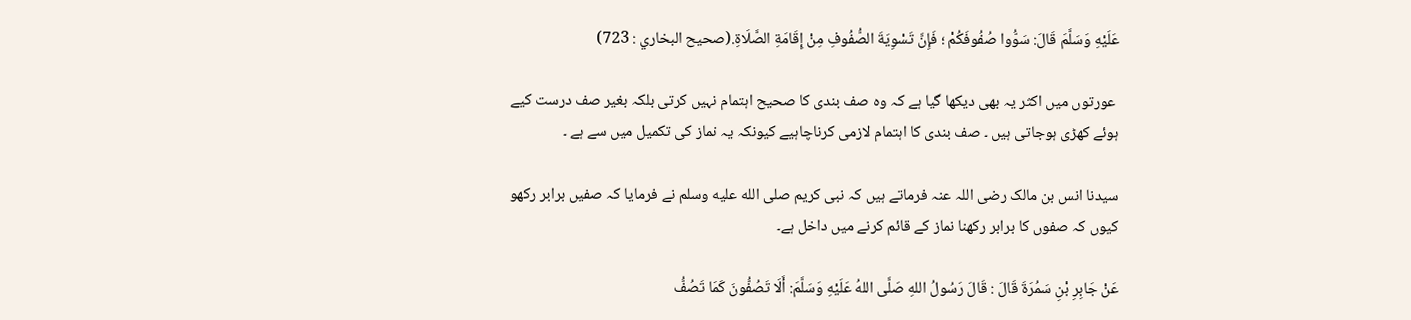عَلَيْهِ وَسَلَّمَ قَالَ: سَوُّوا صُفُوفَكُمْ ؛ فَإِنَّ تَسْوِيَةَ الصُّفُوفِ مِنْ إِقَامَةِ الصَّلَاةِ.(صحيح البخاري : 723)

 عورتوں میں اکثر یہ بھی دیکھا گیا ہے کہ وہ صف بندی کا صحیح اہتمام نہیں کرتی بلکہ بغیر صف درست کیے ہوئے کھڑی ہوجاتی ہیں ۔ صف بندی کا اہتمام لازمی کرناچاہیے کیونکہ یہ نماز کی تکمیل میں سے ہے ۔

سیدنا انس بن مالک رضی اللہ عنہ فرماتے ہیں کہ نبی کریم صلى الله عليه وسلم نے فرمایا کہ صفیں برابر رکھو کیوں کہ صفوں کا برابر رکھنا نماز کے قائم کرنے میں داخل ہے۔

عَنْ جَابِرِ بْنِ سَمُرَةَ قَالَ : قَالَ رَسُولُ اللهِ صَلَّى اللهُ عَلَيْهِ وَسَلَّمَ: أَلَا تَصُفُّونَ كَمَا تَصُفُّ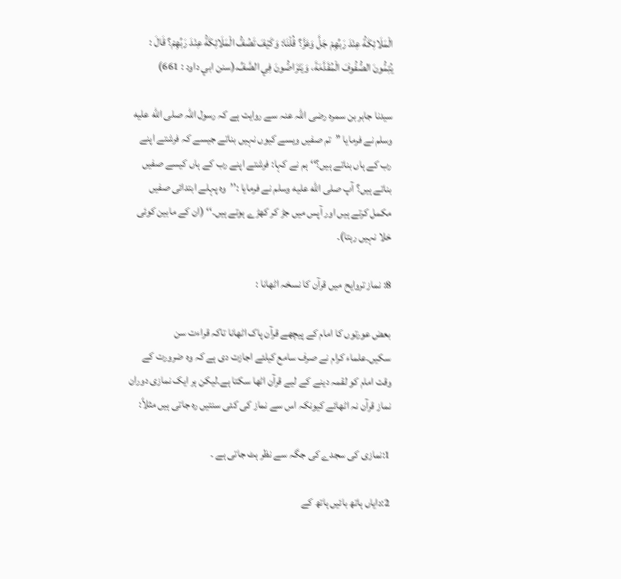الْمَلَائِكَةُ عِنْدَ رَبِّهِمْ جَلَّ وَعَزَّ؟ قُلْنَا: وَكَيْفَ تَصُفُّ الْمَلَائِكَةُ عِنْدَ رَبِّهِمْ؟ قَالَ : يُتِمُّونَ الصُّفُوفَ الْمُقَدَّمَةَ، وَيَتَرَاصُّونَ فِي الصَّفِّ.(سنن ابي داود : 661)

سیدنا جابر بن سمرہ رضی اللہ عنہ سے روایت ہے کہ رسول اللہ صلى الله عليه وسلم نے فرمایا ’’تم صفیں ویسے کیوں نہیں بناتے جیسے کہ فرشتے اپنے رب کے ہاں بناتے ہیں؟‘‘ ہم نے کہا: فرشتے اپنے رب کے ہاں کیسے صفیں بناتے ہیں؟ آپ صلى الله عليه وسلم نے فرمایا :’’وہ پہلے ابتدائی صفیں مکمل کرتے ہیں اور آپس میں جڑ کر کھڑے ہوتے ہیں۔‘‘ (ان کے مابین کوئی خلا نہیں رہتا)۔

8: نماز تروایح میں قرآن کا نسخہ اٹھانا :

بعض عورتوں کا امام کے پیچھے قرآن پاک اٹھانا تاکہ قراءت سن سکیں۔علماء کرام نے صرف سامع کیلئے اجازت دی ہے کہ وہ ضرورت کے وقت امام کو لقمہ دینے کے لیے قرآن اٹھا سکتا ہے۔لیکن ہر ایک نمازی دوران نماز قرآن نہ اٹھائے کیونکہ اس سے نماز کی کئی سنتیں رہ جاتی ہیں مثلاً:

1:نمازی کی سجدے کی جگہ سے نظر ہٹ جاتی ہے ۔

2:دایاں ہاتھ بائیں ہاتھ کے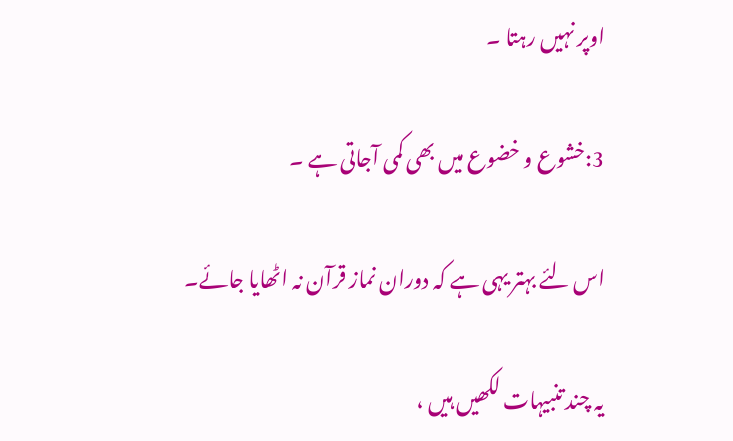اوپر نہیں رہتا ۔

3:خشوع و خضوع میں بھی کمی آجاتی ہے ۔

اس لئے بہتر یہی ہے کہ دوران نماز قرآن نہ اٹھایا جائے۔

یہ چند تنبیہات لکھیں ہیں ،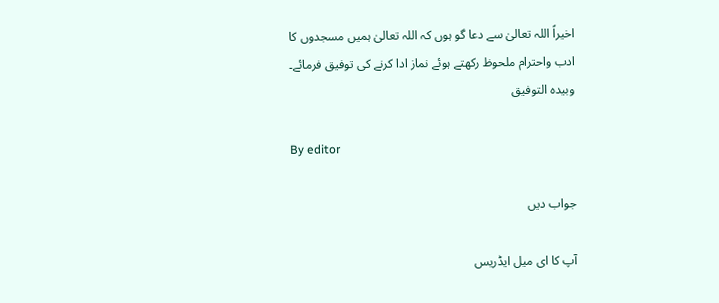اخیراً اللہ تعالیٰ سے دعا گو ہوں کہ اللہ تعالیٰ ہمیں مسجدوں کا ادب واحترام ملحوظ رکھتے ہوئے نماز ادا کرنے کی توفیق فرمائے۔ وبیدہ التوفیق

By editor

جواب دیں

آپ کا ای میل ایڈریس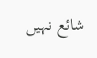شائع نہیں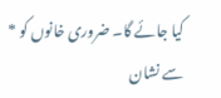کیا جائے گا۔ ضروری خانوں کو * سے نشان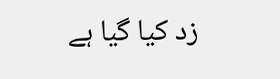زد کیا گیا ہے